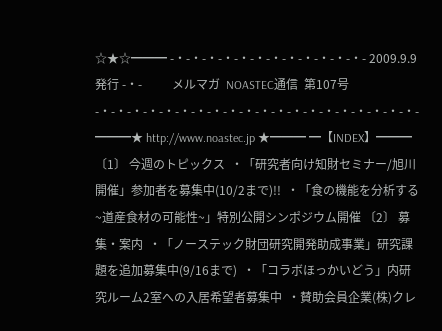☆★☆━━━ -・-・-・-・-・-・-・-・-・-・-・-・- 2009.9.9発行 -・-          メルマガ  NOASTEC通信  第107号 -・-・-・-・-・-・-・-・-・-・-・-・-・-・-・-・-・-・-・-・- ━━━★ http://www.noastec.jp ★━━━ ━【INDEX】━━━ 〔1〕 今週のトピックス  ・「研究者向け知財セミナー/旭川開催」参加者を募集中(10/2まで)!!  ・「食の機能を分析する~道産食材の可能性~」特別公開シンポジウム開催 〔2〕 募集・案内  ・「ノーステック財団研究開発助成事業」研究課題を追加募集中(9/16まで)  ・「コラボほっかいどう」内研究ルーム2室への入居希望者募集中  ・賛助会員企業(株)クレ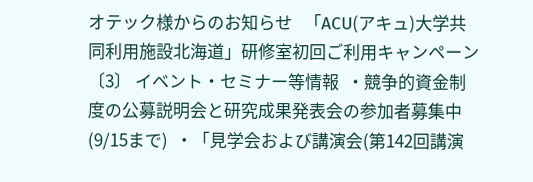オテック様からのお知らせ   「ACU(アキュ)大学共同利用施設北海道」研修室初回ご利用キャンペーン 〔3〕 イベント・セミナー等情報  ・競争的資金制度の公募説明会と研究成果発表会の参加者募集中(9/15まで)  ・「見学会および講演会(第142回講演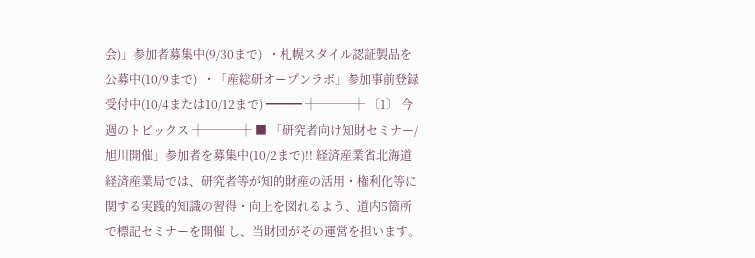会)」参加者募集中(9/30まで)  ・札幌スタイル認証製品を公募中(10/9まで)  ・「産総研オープンラボ」参加事前登録受付中(10/4または10/12まで) ━━━ ┼───┼ 〔1〕 今週のトピックス ┼───┼ ■ 「研究者向け知財セミナー/旭川開催」参加者を募集中(10/2まで)!! 経済産業省北海道経済産業局では、研究者等が知的財産の活用・権利化等に 関する実践的知識の習得・向上を図れるよう、道内5箇所で標記セミナーを開催 し、当財団がその運営を担います。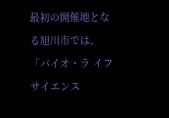最初の開催地となる旭川市では、「バイオ・ラ イフサイエンス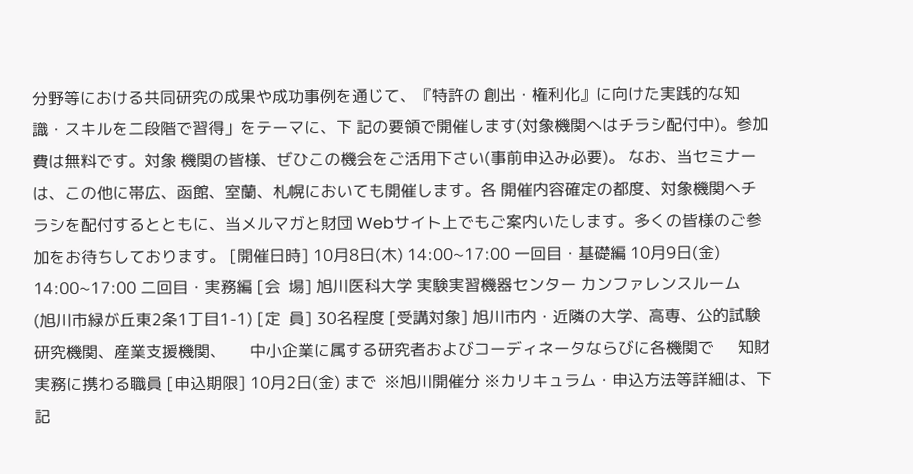分野等における共同研究の成果や成功事例を通じて、『特許の 創出・権利化』に向けた実践的な知識・スキルを二段階で習得」をテーマに、下 記の要領で開催します(対象機関へはチラシ配付中)。参加費は無料です。対象 機関の皆様、ぜひこの機会をご活用下さい(事前申込み必要)。 なお、当セミナーは、この他に帯広、函館、室蘭、札幌においても開催します。各 開催内容確定の都度、対象機関へチラシを配付するとともに、当メルマガと財団 Webサイト上でもご案内いたします。多くの皆様のご参加をお待ちしております。 [開催日時] 10月8日(木) 14:00~17:00 一回目・基礎編 10月9日(金) 14:00~17:00 二回目・実務編 [会  場] 旭川医科大学 実験実習機器センター カンファレンスルーム          (旭川市緑が丘東2条1丁目1-1) [定  員] 30名程度 [受講対象] 旭川市内・近隣の大学、高専、公的試験研究機関、産業支援機関、      中小企業に属する研究者およびコーディネータならびに各機関で      知財実務に携わる職員 [申込期限] 10月2日(金) まで  ※旭川開催分 ※カリキュラム・申込方法等詳細は、下記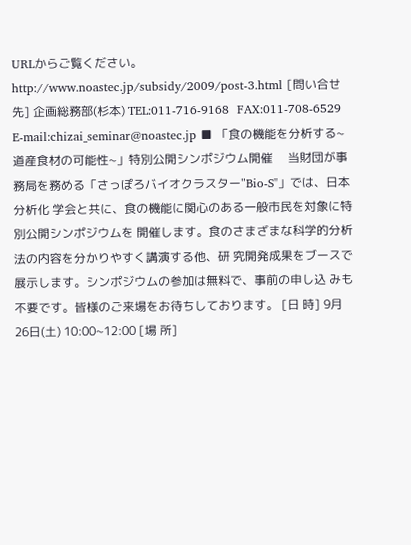URLからご覧ください。 http://www.noastec.jp/subsidy/2009/post-3.html [問い合せ先] 企画総務部(杉本) TEL:011-716-9168  FAX:011-708-6529 E-mail:chizai_seminar@noastec.jp ■ 「食の機能を分析する~道産食材の可能性~」特別公開シンポジウム開催     当財団が事務局を務める「さっぽろバイオクラスター"Bio-S"」では、日本分析化 学会と共に、食の機能に関心のある一般市民を対象に特別公開シンポジウムを 開催します。食のさまざまな科学的分析法の内容を分かりやすく講演する他、研 究開発成果をブースで展示します。シンポジウムの参加は無料で、事前の申し込 みも不要です。皆様のご来場をお待ちしております。 [日 時] 9月26日(土) 10:00~12:00 [場 所]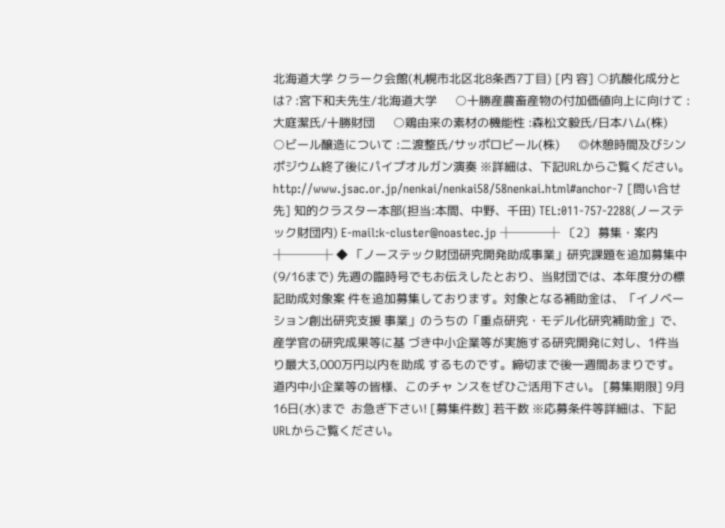北海道大学 クラーク会館(札幌市北区北8条西7丁目) [内 容] ○抗酸化成分とは? :宮下和夫先生/北海道大学      ○十勝産農畜産物の付加価値向上に向けて :大庭潔氏/十勝財団      ○鶏由来の素材の機能性 :森松文毅氏/日本ハム(株)      ○ビール醸造について :二渡整氏/サッポロビール(株)      ◎休憩時間及びシンポジウム終了後にパイプオルガン演奏 ※詳細は、下記URLからご覧ください。 http://www.jsac.or.jp/nenkai/nenkai58/58nenkai.html#anchor-7 [問い合せ先] 知的クラスター本部(担当:本間、中野、千田) TEL:011-757-2288(ノーステック財団内) E-mail:k-cluster@noastec.jp ┼───┼ 〔2〕 募集・案内 ┼───┼ ◆ 「ノーステック財団研究開発助成事業」研究課題を追加募集中(9/16まで) 先週の臨時号でもお伝えしたとおり、当財団では、本年度分の標記助成対象案 件を追加募集しております。対象となる補助金は、「イノベーション創出研究支援 事業」のうちの「重点研究・モデル化研究補助金」で、産学官の研究成果等に基 づき中小企業等が実施する研究開発に対し、1件当り最大3,000万円以内を助成 するものです。締切まで後一週間あまりです。道内中小企業等の皆様、このチャ ンスをぜひご活用下さい。 [募集期限] 9月16日(水)まで  お急ぎ下さい! [募集件数] 若干数 ※応募条件等詳細は、下記URLからご覧ください。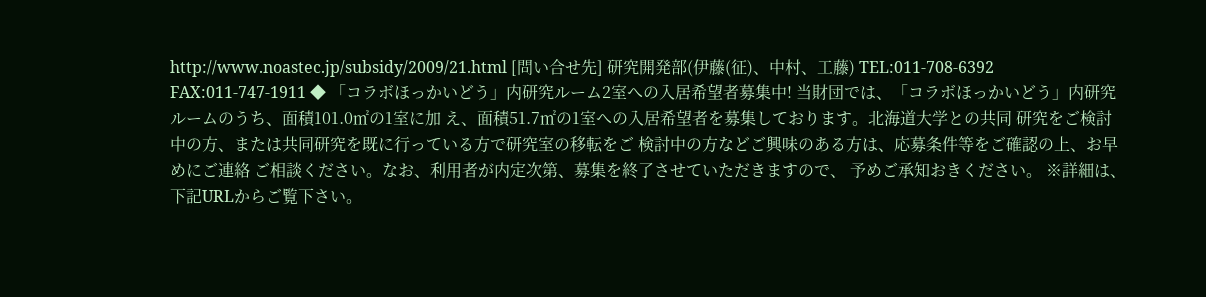http://www.noastec.jp/subsidy/2009/21.html [問い合せ先] 研究開発部(伊藤(征)、中村、工藤) TEL:011-708-6392  FAX:011-747-1911 ◆ 「コラボほっかいどう」内研究ルーム2室への入居希望者募集中! 当財団では、「コラボほっかいどう」内研究ルームのうち、面積101.0㎡の1室に加 え、面積51.7㎡の1室への入居希望者を募集しております。北海道大学との共同 研究をご検討中の方、または共同研究を既に行っている方で研究室の移転をご 検討中の方などご興味のある方は、応募条件等をご確認の上、お早めにご連絡 ご相談ください。なお、利用者が内定次第、募集を終了させていただきますので、 予めご承知おきください。 ※詳細は、下記URLからご覧下さい。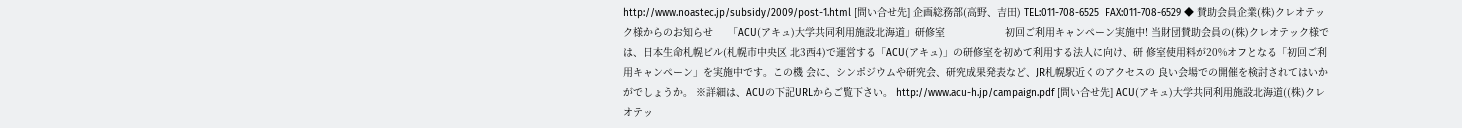http://www.noastec.jp/subsidy/2009/post-1.html [問い合せ先] 企画総務部(高野、吉田) TEL:011-708-6525  FAX:011-708-6529 ◆ 賛助会員企業(株)クレオテック様からのお知らせ     「ACU(アキュ)大学共同利用施設北海道」研修室                    初回ご利用キャンペーン実施中! 当財団賛助会員の(株)クレオテック様では、日本生命札幌ビル(札幌市中央区 北3西4)で運営する「ACU(アキュ)」の研修室を初めて利用する法人に向け、研 修室使用料が20%オフとなる「初回ご利用キャンペーン」を実施中です。この機 会に、シンポジウムや研究会、研究成果発表など、JR札幌駅近くのアクセスの 良い会場での開催を検討されてはいかがでしょうか。 ※詳細は、ACUの下記URLからご覧下さい。 http://www.acu-h.jp/campaign.pdf [問い合せ先] ACU(アキュ)大学共同利用施設北海道((株)クレオテッ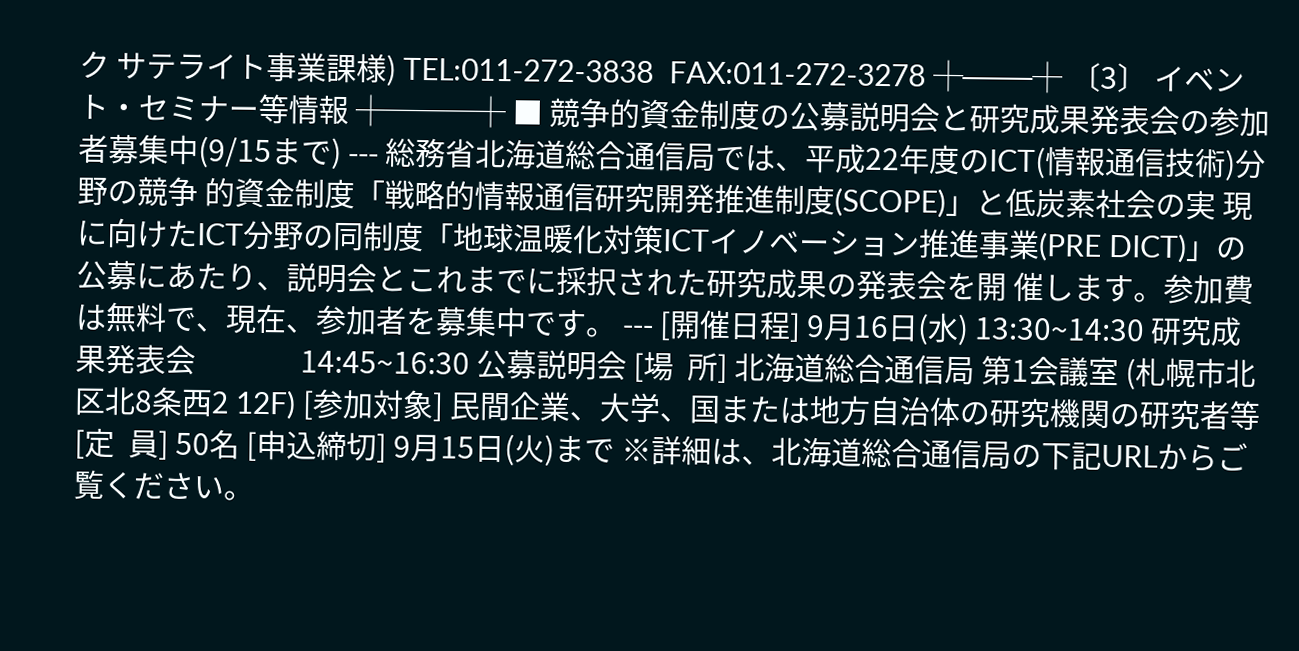ク サテライト事業課様) TEL:011-272-3838  FAX:011-272-3278 ┼───┼ 〔3〕 イベント・セミナー等情報 ┼───┼ ■ 競争的資金制度の公募説明会と研究成果発表会の参加者募集中(9/15まで) --- 総務省北海道総合通信局では、平成22年度のICT(情報通信技術)分野の競争 的資金制度「戦略的情報通信研究開発推進制度(SCOPE)」と低炭素社会の実 現に向けたICT分野の同制度「地球温暖化対策ICTイノベーション推進事業(PRE DICT)」の公募にあたり、説明会とこれまでに採択された研究成果の発表会を開 催します。参加費は無料で、現在、参加者を募集中です。 --- [開催日程] 9月16日(水) 13:30~14:30 研究成果発表会               14:45~16:30 公募説明会 [場  所] 北海道総合通信局 第1会議室 (札幌市北区北8条西2 12F) [参加対象] 民間企業、大学、国または地方自治体の研究機関の研究者等 [定  員] 50名 [申込締切] 9月15日(火)まで ※詳細は、北海道総合通信局の下記URLからご覧ください。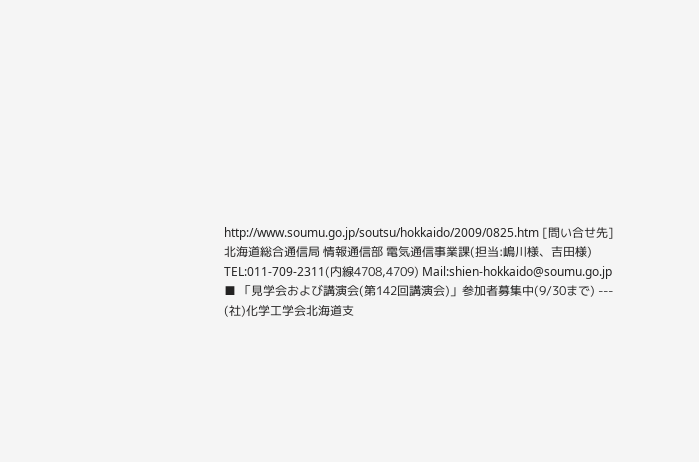http://www.soumu.go.jp/soutsu/hokkaido/2009/0825.htm [問い合せ先] 北海道総合通信局 情報通信部 電気通信事業課(担当:嶋川様、吉田様) TEL:011-709-2311(内線4708,4709) Mail:shien-hokkaido@soumu.go.jp ■ 「見学会および講演会(第142回講演会)」参加者募集中(9/30まで) --- (社)化学工学会北海道支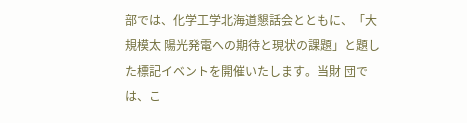部では、化学工学北海道懇話会とともに、「大規模太 陽光発電への期待と現状の課題」と題した標記イベントを開催いたします。当財 団では、こ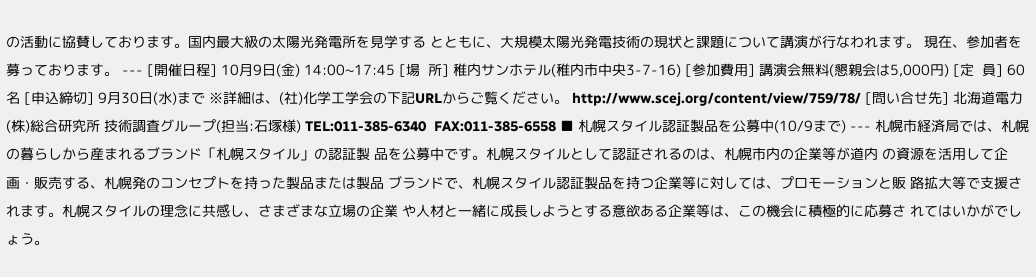の活動に協賛しております。国内最大級の太陽光発電所を見学する とともに、大規模太陽光発電技術の現状と課題について講演が行なわれます。 現在、参加者を募っております。 --- [開催日程] 10月9日(金) 14:00~17:45 [場  所] 稚内サンホテル(稚内市中央3-7-16) [参加費用] 講演会無料(懇親会は5,000円) [定  員] 60名 [申込締切] 9月30日(水)まで ※詳細は、(社)化学工学会の下記URLからご覧ください。 http://www.scej.org/content/view/759/78/ [問い合せ先] 北海道電力(株)総合研究所 技術調査グループ(担当:石塚様) TEL:011-385-6340  FAX:011-385-6558 ■ 札幌スタイル認証製品を公募中(10/9まで) --- 札幌市経済局では、札幌の暮らしから産まれるブランド「札幌スタイル」の認証製 品を公募中です。札幌スタイルとして認証されるのは、札幌市内の企業等が道内 の資源を活用して企画・販売する、札幌発のコンセプトを持った製品または製品 ブランドで、札幌スタイル認証製品を持つ企業等に対しては、プロモーションと販 路拡大等で支援されます。札幌スタイルの理念に共感し、さまざまな立場の企業 や人材と一緒に成長しようとする意欲ある企業等は、この機会に積極的に応募さ れてはいかがでしょう。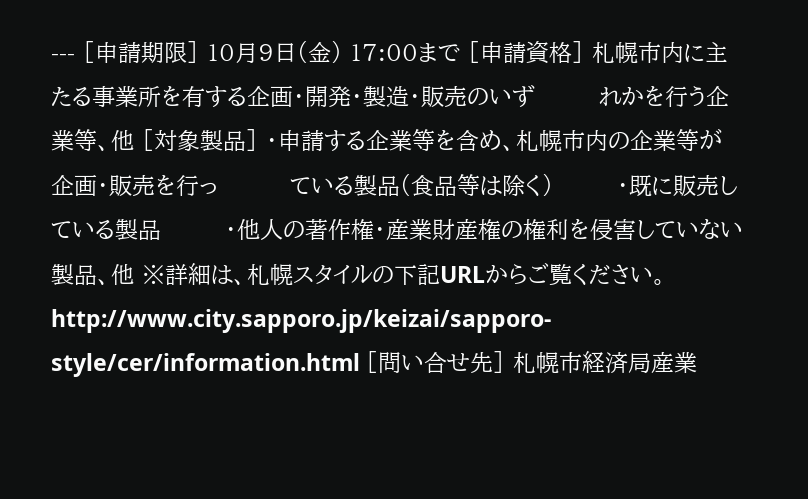--- [申請期限] 10月9日(金) 17:00まで [申請資格] 札幌市内に主たる事業所を有する企画・開発・製造・販売のいず        れかを行う企業等、他 [対象製品] ・申請する企業等を含め、札幌市内の企業等が企画・販売を行っ         ている製品(食品等は除く)        ・既に販売している製品        ・他人の著作権・産業財産権の権利を侵害していない製品、他 ※詳細は、札幌スタイルの下記URLからご覧ください。 http://www.city.sapporo.jp/keizai/sapporo-style/cer/information.html [問い合せ先] 札幌市経済局産業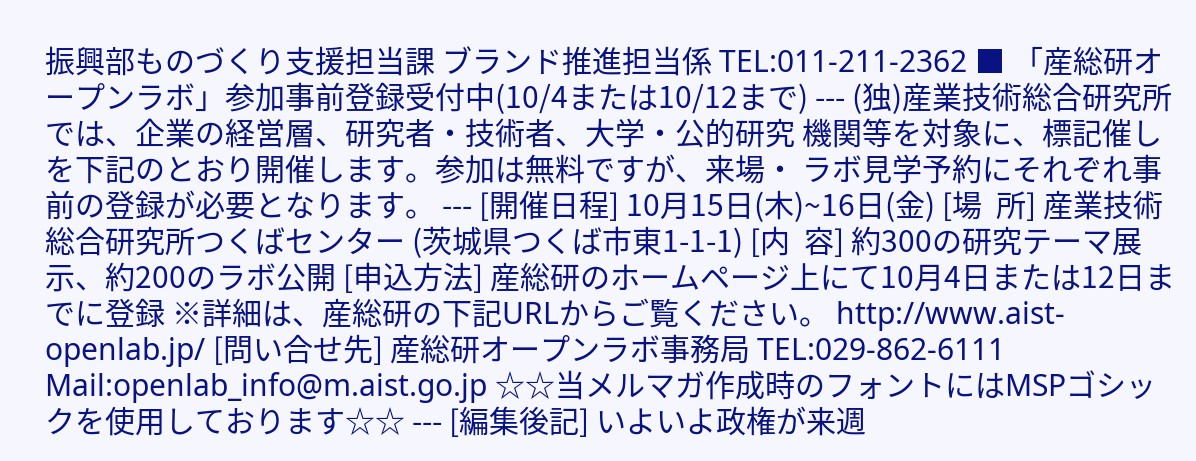振興部ものづくり支援担当課 ブランド推進担当係 TEL:011-211-2362 ■ 「産総研オープンラボ」参加事前登録受付中(10/4または10/12まで) --- (独)産業技術総合研究所では、企業の経営層、研究者・技術者、大学・公的研究 機関等を対象に、標記催しを下記のとおり開催します。参加は無料ですが、来場・ ラボ見学予約にそれぞれ事前の登録が必要となります。 --- [開催日程] 10月15日(木)~16日(金) [場  所] 産業技術総合研究所つくばセンター (茨城県つくば市東1-1-1) [内  容] 約300の研究テーマ展示、約200のラボ公開 [申込方法] 産総研のホームページ上にて10月4日または12日までに登録 ※詳細は、産総研の下記URLからご覧ください。 http://www.aist-openlab.jp/ [問い合せ先] 産総研オープンラボ事務局 TEL:029-862-6111 Mail:openlab_info@m.aist.go.jp ☆☆当メルマガ作成時のフォントにはMSPゴシックを使用しております☆☆ --- [編集後記] いよいよ政権が来週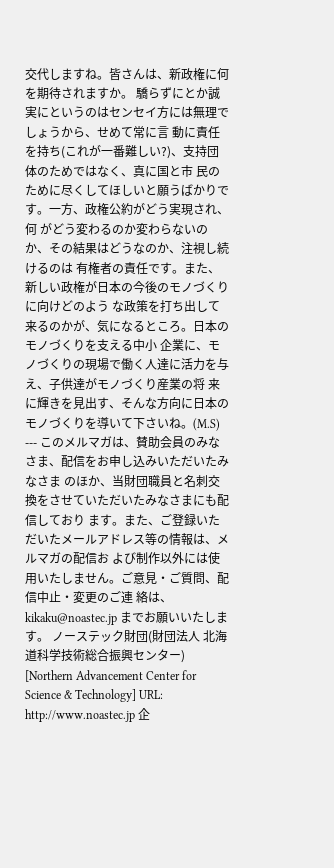交代しますね。皆さんは、新政権に何を期待されますか。 驕らずにとか誠実にというのはセンセイ方には無理でしょうから、せめて常に言 動に責任を持ち(これが一番難しい?)、支持団体のためではなく、真に国と市 民のために尽くしてほしいと願うばかりです。一方、政権公約がどう実現され、何 がどう変わるのか変わらないのか、その結果はどうなのか、注視し続けるのは 有権者の責任です。また、新しい政権が日本の今後のモノづくりに向けどのよう な政策を打ち出して来るのかが、気になるところ。日本のモノづくりを支える中小 企業に、モノづくりの現場で働く人達に活力を与え、子供達がモノづくり産業の将 来に輝きを見出す、そんな方向に日本のモノづくりを導いて下さいね。(M.S) --- このメルマガは、賛助会員のみなさま、配信をお申し込みいただいたみなさま のほか、当財団職員と名刺交換をさせていただいたみなさまにも配信しており ます。また、ご登録いただいたメールアドレス等の情報は、メルマガの配信お よび制作以外には使用いたしません。ご意見・ご質問、配信中止・変更のご連 絡は、kikaku@noastec.jp までお願いいたします。 ノーステック財団(財団法人 北海道科学技術総合振興センター) [Northern Advancement Center for Science & Technology] URL: http://www.noastec.jp 企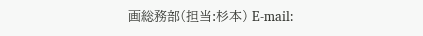画総務部(担当:杉本) E-mail: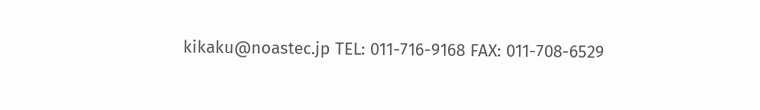kikaku@noastec.jp TEL: 011-716-9168 FAX: 011-708-6529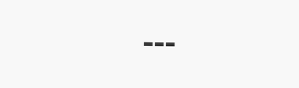---